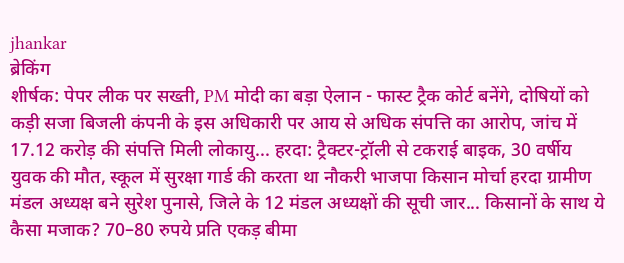jhankar
ब्रेकिंग
शीर्षक: पेपर लीक पर सख्ती, PM मोदी का बड़ा ऐलान - फास्ट ट्रैक कोर्ट बनेंगे, दोषियों को कड़ी सजा बिजली कंपनी के इस अधिकारी पर आय से अधिक संपत्ति का आरोप, जांच में 17.12 करोड़ की संपत्ति मिली लोकायु... हरदा: ट्रैक्टर-ट्रॉली से टकराई बाइक, 30 वर्षीय युवक की मौत, स्कूल में सुरक्षा गार्ड की करता था नौकरी भाजपा किसान मोर्चा हरदा ग्रामीण मंडल अध्यक्ष बने सुरेश पुनासे, जिले के 12 मंडल अध्यक्षों की सूची जार... किसानों के साथ ये कैसा मजाक? 70–80 रुपये प्रति एकड़ बीमा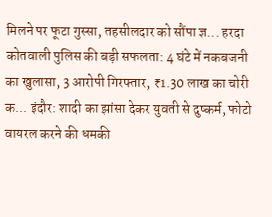मिलने पर फूटा गुस्सा, तहसीलदार को सौंपा ज्ञ... हरदा कोतवाली पुलिस की बड़ी सफलता: 4 घंटे में नकबजनी का खुलासा, 3 आरोपी गिरफ्तार, ₹1.30 लाख का चोरी क... इंदौर: शादी का झांसा देकर युवती से दुष्कर्म, फोटो वायरल करने की धमकी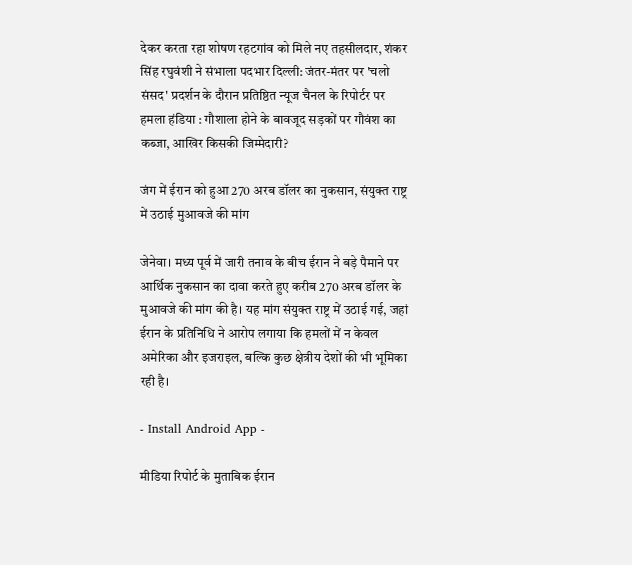देकर करता रहा शोषण रहटगांव को मिले नए तहसीलदार, शंकर सिंह रघुवंशी ने संभाला पदभार दिल्ली: जंतर-मंतर पर 'चलो संसद' प्रदर्शन के दौरान प्रतिष्ठित न्यूज चैनल के रिपोर्टर पर हमला हंडिया : गौशाला होने के बावजूद सड़कों पर गौवंश का कब्जा, आखिर किसकी जिम्मेदारी?

जंग में ईरान को हुआ 270 अरब डॉलर का नुकसान, संयुक्त राष्ट्र में उठाई मुआवजे की मांग

जेनेवा। मध्य पूर्व में जारी तनाव के बीच ईरान ने बड़े पैमाने पर आर्थिक नुकसान का दावा करते हुए करीब 270 अरब डॉलर के मुआवजे की मांग की है। यह मांग संयुक्त राष्ट्र में उठाई गई, जहां ईरान के प्रतिनिधि ने आरोप लगाया कि हमलों में न केवल अमेरिका और इजराइल, बल्कि कुछ क्षेत्रीय देशों की भी भूमिका रही है।

- Install Android App -

मीडिया रिपोर्ट के मुताबिक ईरान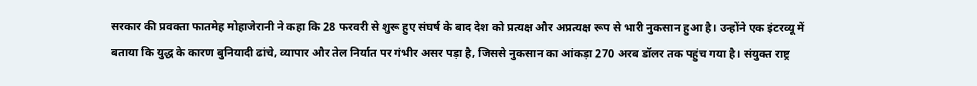सरकार की प्रवक्ता फातमेह मोहाजेरानी ने कहा कि 28 फरवरी से शुरू हुए संघर्ष के बाद देश को प्रत्यक्ष और अप्रत्यक्ष रूप से भारी नुकसान हुआ है। उन्होंने एक इंटरव्यू में बताया कि युद्ध के कारण बुनियादी ढांचे, व्यापार और तेल निर्यात पर गंभीर असर पड़ा है, जिससे नुकसान का आंकड़ा 270 अरब डॉलर तक पहुंच गया है। संयुक्त राष्ट्र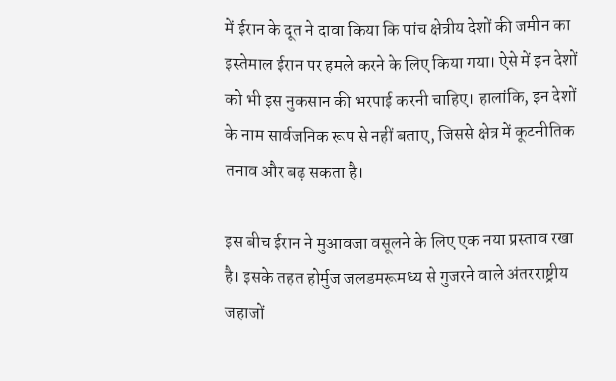में ईरान के दूत ने दावा किया कि पांच क्षेत्रीय देशों की जमीन का इस्तेमाल ईरान पर हमले करने के लिए किया गया। ऐसे में इन देशों को भी इस नुकसान की भरपाई करनी चाहिए। हालांकि, इन देशों के नाम सार्वजनिक रूप से नहीं बताए, जिससे क्षेत्र में कूटनीतिक तनाव और बढ़ सकता है।

इस बीच ईरान ने मुआवजा वसूलने के लिए एक नया प्रस्ताव रखा है। इसके तहत होर्मुज जलडमरूमध्य से गुजरने वाले अंतरराष्ट्रीय जहाजों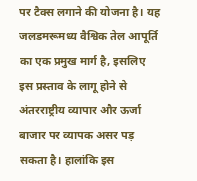पर टैक्स लगाने की योजना है। यह जलडमरूमध्य वैश्विक तेल आपूर्ति का एक प्रमुख मार्ग है, इसलिए इस प्रस्ताव के लागू होने से अंतरराष्ट्रीय व्यापार और ऊर्जा बाजार पर व्यापक असर पड़ सकता है। हालांकि इस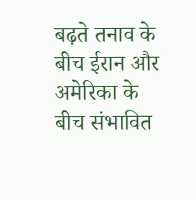बढ़ते तनाव के बीच ईरान और अमेरिका के बीच संभावित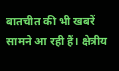बातचीत की भी खबरें सामने आ रही हैं। क्षेत्रीय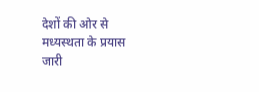देशों की ओर से मध्यस्थता के प्रयास जारी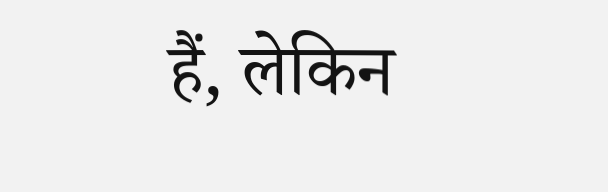हैं, लेकिन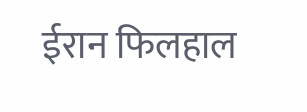ईरान फिलहाल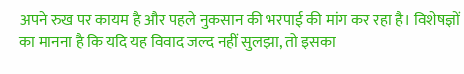अपने रुख पर कायम है और पहले नुकसान की भरपाई की मांग कर रहा है। विशेषज्ञों का मानना है कि यदि यह विवाद जल्द नहीं सुलझा, तो इसका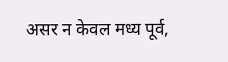असर न केवल मध्य पूर्व,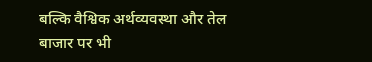बल्कि वैश्विक अर्थव्यवस्था और तेल बाजार पर भी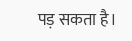पड़ सकता है।